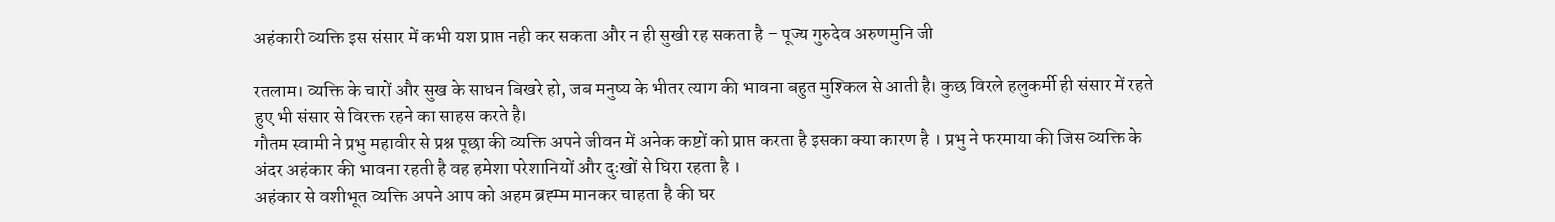अहंकारी व्यक्ति इस संसार में कभी यश प्राप्त नही कर सकता और न ही सुखी रह सकता है – पूज्य गुरुदेव अरुणमुनि जी

रतलाम। व्यक्ति के चारों और सुख के साधन बिखरे हो, जब मनुष्य के भीतर त्याग की भावना बहुत मुश्किल से आती है। कुछ विरले हलुकर्मी ही संसार में रहते हुए भी संसार से विरक्त रहने का साहस करते है।
गौतम स्वामी ने प्रभु महावीर से प्रश्न पूछा की व्यक्ति अपने जीवन में अनेक कष्टों को प्राप्त करता है इसका क्या कारण है । प्रभु ने फरमाया की जिस व्यक्ति के अंदर अहंकार की भावना रहती है वह हमेशा परेशानियों और दुःखों से घिरा रहता है ।
अहंकार से वशीभूत व्यक्ति अपने आप को अहम ब्रह्म्म मानकर चाहता है की घर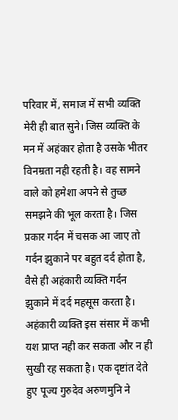परिवार में, समाज में सभी व्यक्ति मेरी ही बात सुने। जिस व्यक्ति के मन में अहंकार होता है उसके भीतर विनम्रता नही रहती है। वह सामने वाले को हमेशा अपने से तुच्छ समझने की भूल करता है। जिस प्रकार गर्दन में चसक आ जाए तो गर्दन झुकाने पर बहुत दर्द होता है, वैसे ही अहंकारी व्यक्ति गर्दन झुकाने में दर्द महसूस करता है।
अहंकारी व्यक्ति इस संसार में कभी यश प्राप्त नही कर सकता और न ही सुखी रह सकता है। एक दृष्टांत देते हुए पूज्य गुरुदेव अरुणमुनि ने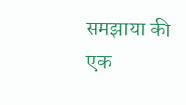समझाया की एक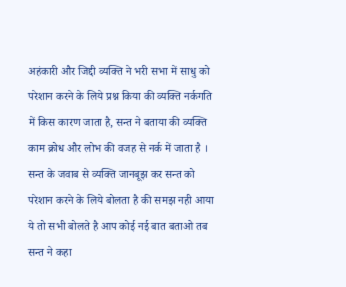अहंकारी और जिद्दी व्यक्ति ने भरी सभा में साधु को परेशान करने के लिये प्रश्न किया की व्यक्ति नर्कगति में किस कारण जाता है, सन्त ने बताया की व्यक्ति काम क्रोध और लोभ की वजह से नर्क में जाता है । सन्त के जवाब से व्यक्ति जानबूझ कर सन्त को परेशान करने के लिये बोलता है की समझ नही आया ये तो सभी बोलते है आप कोई नई बात बताओ तब सन्त ने कहा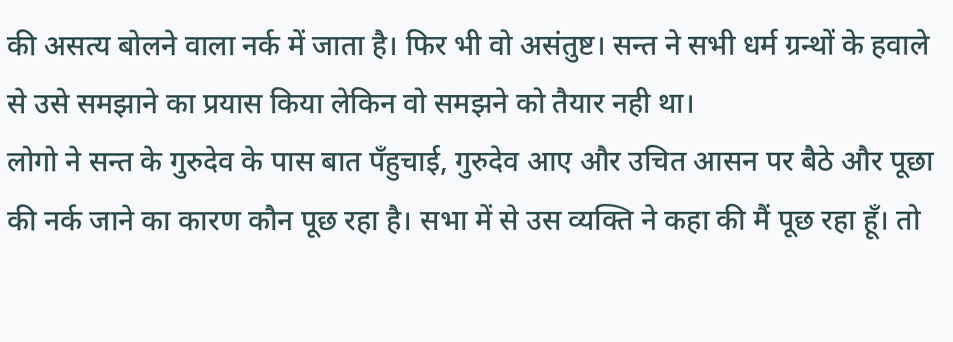की असत्य बोलने वाला नर्क में जाता है। फिर भी वो असंतुष्ट। सन्त ने सभी धर्म ग्रन्थों के हवाले से उसे समझाने का प्रयास किया लेकिन वो समझने को तैयार नही था।
लोगो ने सन्त के गुरुदेव के पास बात पँहुचाई, गुरुदेव आए और उचित आसन पर बैठे और पूछा की नर्क जाने का कारण कौन पूछ रहा है। सभा में से उस व्यक्ति ने कहा की मैं पूछ रहा हूँ। तो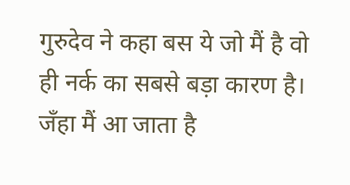गुरुदेव ने कहा बस ये जो मैं है वो ही नर्क का सबसे बड़ा कारण है। जँहा मैं आ जाता है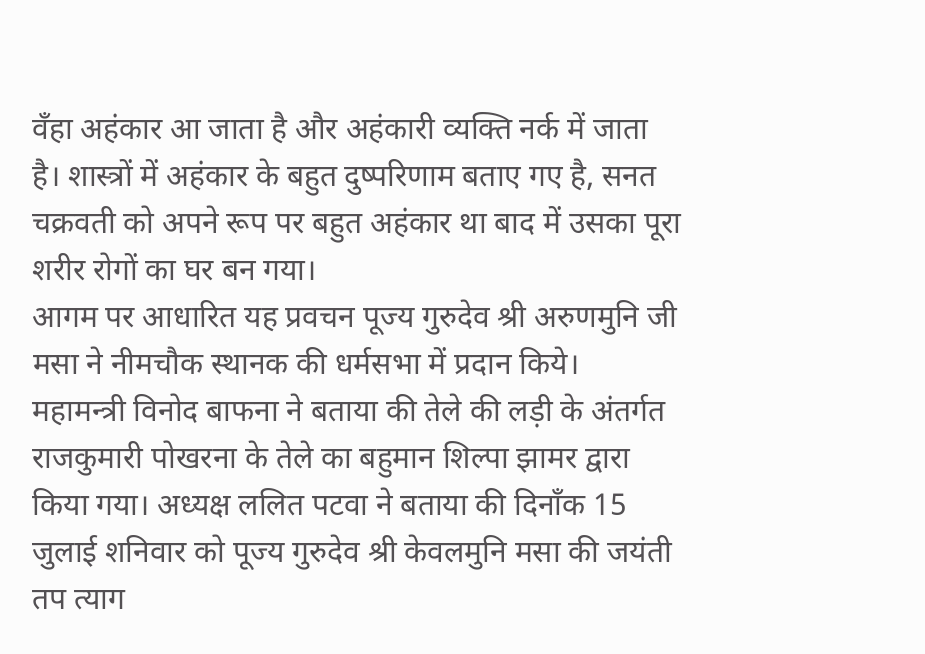वँहा अहंकार आ जाता है और अहंकारी व्यक्ति नर्क में जाता है। शास्त्रों में अहंकार के बहुत दुष्परिणाम बताए गए है, सनत चक्रवती को अपने रूप पर बहुत अहंकार था बाद में उसका पूरा शरीर रोगों का घर बन गया।
आगम पर आधारित यह प्रवचन पूज्य गुरुदेव श्री अरुणमुनि जी मसा ने नीमचौक स्थानक की धर्मसभा में प्रदान किये।
महामन्त्री विनोद बाफना ने बताया की तेले की लड़ी के अंतर्गत राजकुमारी पोखरना के तेले का बहुमान शिल्पा झामर द्वारा किया गया। अध्यक्ष ललित पटवा ने बताया की दिनाँक 15 जुलाई शनिवार को पूज्य गुरुदेव श्री केवलमुनि मसा की जयंती तप त्याग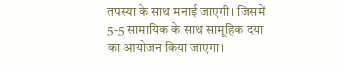तपस्या के साथ मनाई जाएगी। जिसमें 5-5 सामायिक के साथ सामूहिक दया का आयोजन किया जाएगा।